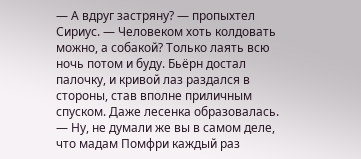— А вдруг застряну? — пропыхтел Сириус. — Человеком хоть колдовать можно, а собакой? Только лаять всю ночь потом и буду. Бьёрн достал палочку, и кривой лаз раздался в стороны, став вполне приличным спуском. Даже лесенка образовалась.
— Ну, не думали же вы в самом деле, что мадам Помфри каждый раз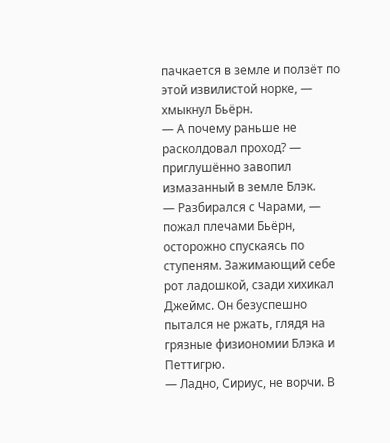пачкается в земле и ползёт по этой извилистой норке, — хмыкнул Бьёрн.
— А почему раньше не расколдовал проход? — приглушённо завопил измазанный в земле Блэк.
— Разбирался с Чарами, — пожал плечами Бьёрн, осторожно спускаясь по ступеням. Зажимающий себе рот ладошкой, сзади хихикал Джеймс. Он безуспешно пытался не ржать, глядя на грязные физиономии Блэка и Петтигрю.
— Ладно, Сириус, не ворчи. В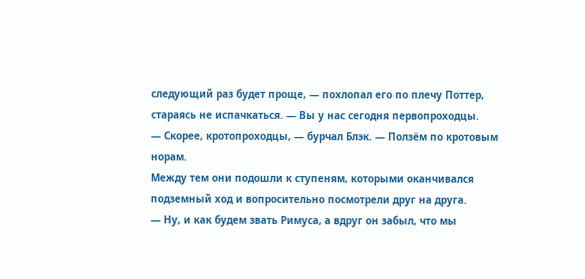следующий раз будет проще, — похлопал его по плечу Поттер, стараясь не испачкаться. — Вы у нас сегодня первопроходцы.
— Скорее, кротопроходцы, — бурчал Блэк. — Ползём по кротовым норам.
Между тем они подошли к ступеням, которыми оканчивался подземный ход и вопросительно посмотрели друг на друга.
— Ну, и как будем звать Римуса, а вдруг он забыл, что мы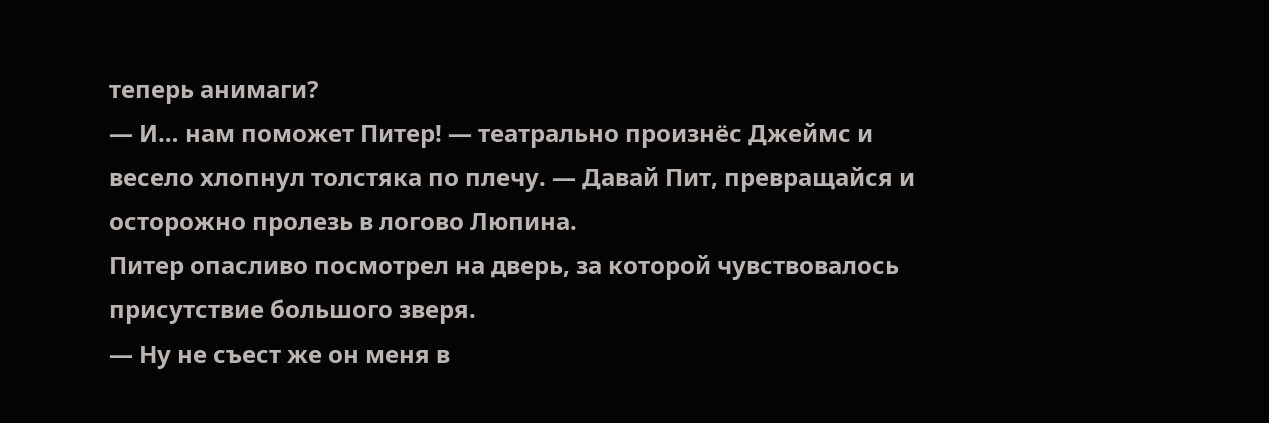теперь анимаги?
— И… нам поможет Питер! — театрально произнёс Джеймс и весело хлопнул толстяка по плечу. — Давай Пит, превращайся и осторожно пролезь в логово Люпина.
Питер опасливо посмотрел на дверь, за которой чувствовалось присутствие большого зверя.
— Ну не съест же он меня в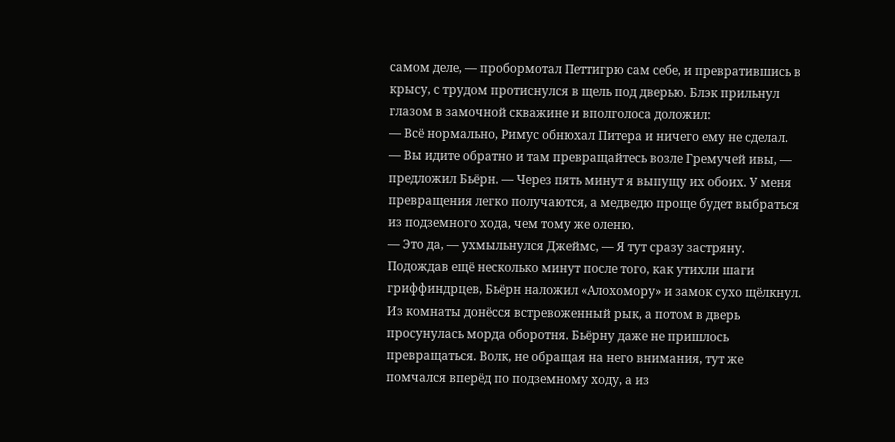самом деле, — пробормотал Петтигрю сам себе, и превратившись в крысу, с трудом протиснулся в щель под дверью. Блэк прильнул глазом в замочной скважине и вполголоса доложил:
— Всё нормально, Римус обнюхал Питера и ничего ему не сделал.
— Вы идите обратно и там превращайтесь возле Гремучей ивы, — предложил Бьёрн. — Через пять минут я выпущу их обоих. У меня превращения легко получаются, а медведю проще будет выбраться из подземного хода, чем тому же оленю.
— Это да, — ухмыльнулся Джеймс, — Я тут сразу застряну.
Подождав ещё несколько минут после того, как утихли шаги гриффиндрцев, Бьёрн наложил «Алохомору» и замок сухо щёлкнул. Из комнаты донёсся встревоженный рык, а потом в дверь просунулась морда оборотня. Бьёрну даже не пришлось превращаться. Волк, не обращая на него внимания, тут же помчался вперёд по подземному ходу, а из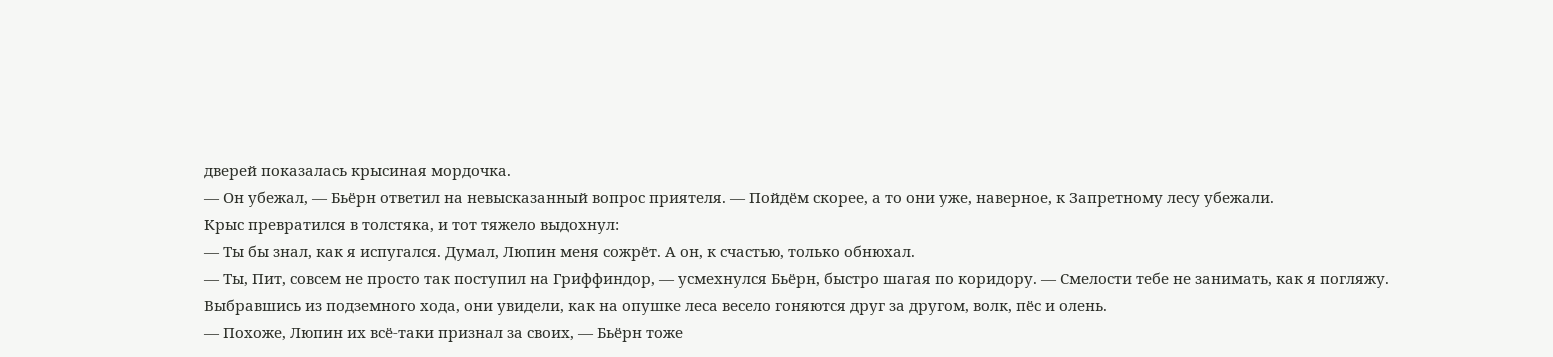дверей показалась крысиная мордочка.
— Он убежал, — Бьёрн ответил на невысказанный вопрос приятеля. — Пойдём скорее, а то они уже, наверное, к Запретному лесу убежали.
Крыс превратился в толстяка, и тот тяжело выдохнул:
— Ты бы знал, как я испугался. Думал, Люпин меня сожрёт. А он, к счастью, только обнюхал.
— Ты, Пит, совсем не просто так поступил на Гриффиндор, — усмехнулся Бьёрн, быстро шагая по коридору. — Смелости тебе не занимать, как я погляжу.
Выбравшись из подземного хода, они увидели, как на опушке леса весело гоняются друг за другом, волк, пёс и олень.
— Похоже, Люпин их всё-таки признал за своих, — Бьёрн тоже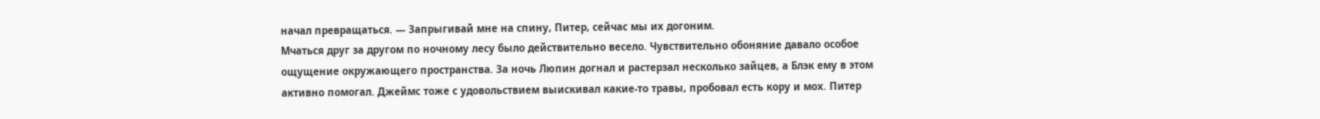начал превращаться. — Запрыгивай мне на спину, Питер, сейчас мы их догоним.
Мчаться друг за другом по ночному лесу было действительно весело. Чувствительно обоняние давало особое ощущение окружающего пространства. За ночь Люпин догнал и растерзал несколько зайцев, а Блэк ему в этом активно помогал. Джеймс тоже с удовольствием выискивал какие-то травы, пробовал есть кору и мох. Питер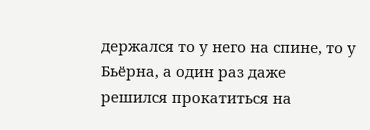держался то у него на спине, то у Бьёрна, а один раз даже решился прокатиться на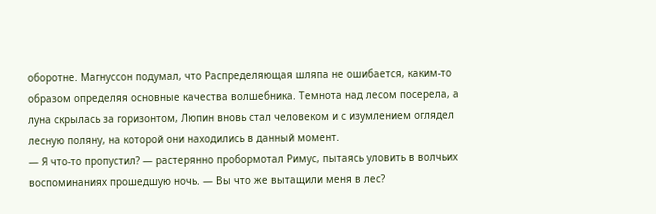оборотне. Магнуссон подумал, что Распределяющая шляпа не ошибается, каким-то образом определяя основные качества волшебника. Темнота над лесом посерела, а луна скрылась за горизонтом, Люпин вновь стал человеком и с изумлением оглядел лесную поляну, на которой они находились в данный момент.
— Я что-то пропустил? — растерянно пробормотал Римус, пытаясь уловить в волчьих воспоминаниях прошедшую ночь. — Вы что же вытащили меня в лес?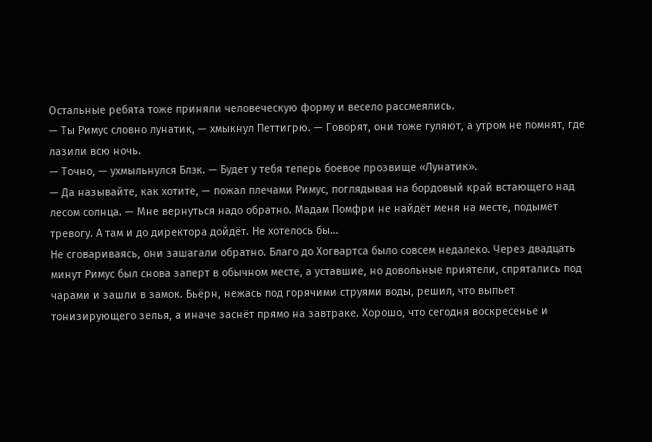Остальные ребята тоже приняли человеческую форму и весело рассмеялись.
— Ты Римус словно лунатик, — хмыкнул Петтигрю. — Говорят, они тоже гуляют, а утром не помнят, где лазили всю ночь.
— Точно, — ухмыльнулся Блэк. — Будет у тебя теперь боевое прозвище «Лунатик».
— Да называйте, как хотите, — пожал плечами Римус, поглядывая на бордовый край встающего над лесом солнца. — Мне вернуться надо обратно. Мадам Помфри не найдёт меня на месте, подымет тревогу. А там и до директора дойдёт. Не хотелось бы…
Не сговариваясь, они зашагали обратно. Благо до Хогвартса было совсем недалеко. Через двадцать минут Римус был снова заперт в обычном месте, а уставшие, но довольные приятели, спрятались под чарами и зашли в замок. Бьёрн, нежась под горячими струями воды, решил, что выпьет тонизирующего зелья, а иначе заснёт прямо на завтраке. Хорошо, что сегодня воскресенье и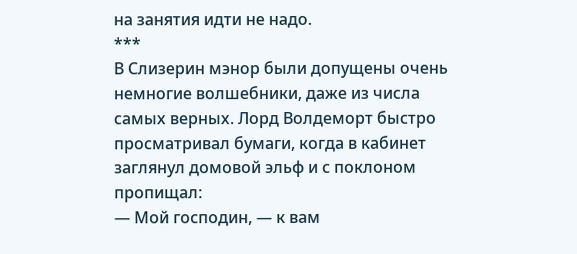на занятия идти не надо.
***
В Слизерин мэнор были допущены очень немногие волшебники, даже из числа самых верных. Лорд Волдеморт быстро просматривал бумаги, когда в кабинет заглянул домовой эльф и с поклоном пропищал:
— Мой господин, — к вам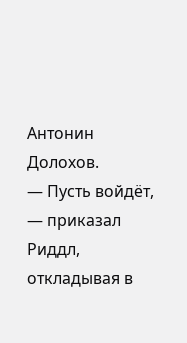Антонин Долохов.
— Пусть войдёт, — приказал Риддл, откладывая в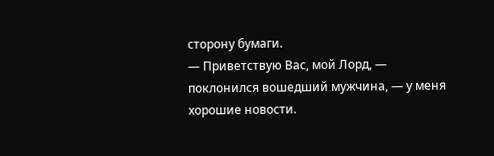сторону бумаги.
— Приветствую Вас, мой Лорд, — поклонился вошедший мужчина, — у меня хорошие новости.